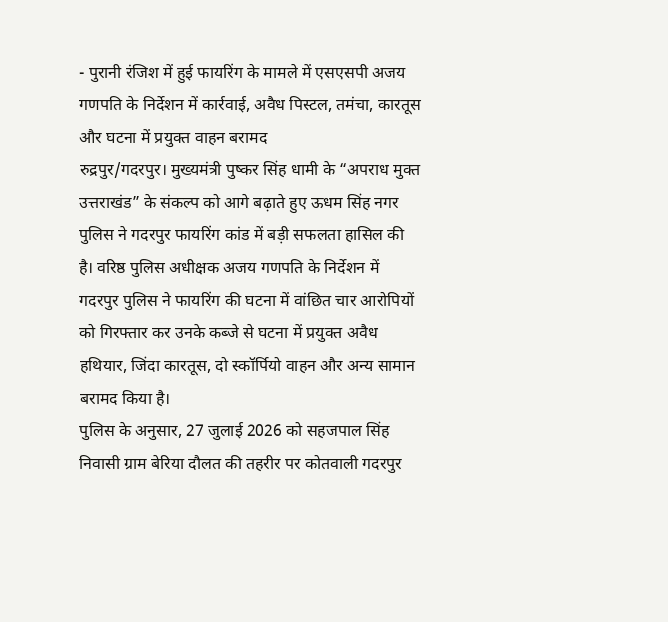- पुरानी रंजिश में हुई फायरिंग के मामले में एसएसपी अजय गणपति के निर्देशन में कार्रवाई, अवैध पिस्टल, तमंचा, कारतूस और घटना में प्रयुक्त वाहन बरामद
रुद्रपुर/गदरपुर। मुख्यमंत्री पुष्कर सिंह धामी के “अपराध मुक्त उत्तराखंड” के संकल्प को आगे बढ़ाते हुए ऊधम सिंह नगर पुलिस ने गदरपुर फायरिंग कांड में बड़ी सफलता हासिल की है। वरिष्ठ पुलिस अधीक्षक अजय गणपति के निर्देशन में गदरपुर पुलिस ने फायरिंग की घटना में वांछित चार आरोपियों को गिरफ्तार कर उनके कब्जे से घटना में प्रयुक्त अवैध हथियार, जिंदा कारतूस, दो स्कॉर्पियो वाहन और अन्य सामान बरामद किया है।
पुलिस के अनुसार, 27 जुलाई 2026 को सहजपाल सिंह निवासी ग्राम बेरिया दौलत की तहरीर पर कोतवाली गदरपुर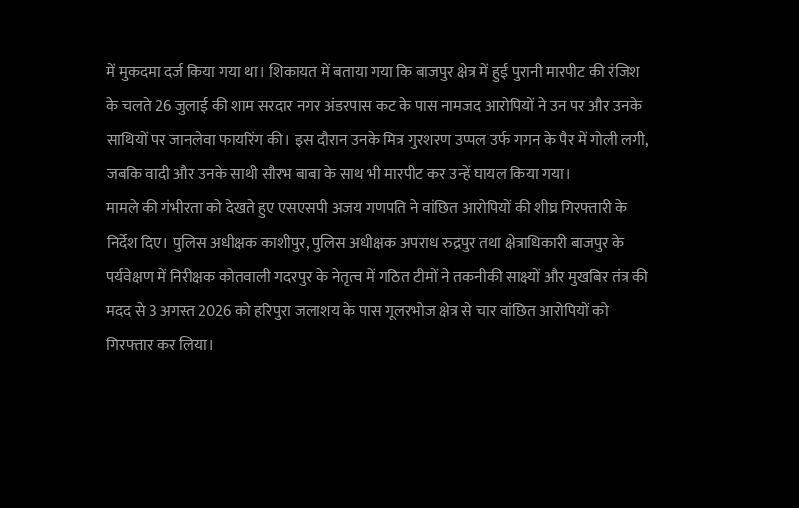में मुकदमा दर्ज किया गया था। शिकायत में बताया गया कि बाजपुर क्षेत्र में हुई पुरानी मारपीट की रंजिश के चलते 26 जुलाई की शाम सरदार नगर अंडरपास कट के पास नामजद आरोपियों ने उन पर और उनके साथियों पर जानलेवा फायरिंग की। इस दौरान उनके मित्र गुरशरण उप्पल उर्फ गगन के पैर में गोली लगी, जबकि वादी और उनके साथी सौरभ बाबा के साथ भी मारपीट कर उन्हें घायल किया गया।
मामले की गंभीरता को देखते हुए एसएसपी अजय गणपति ने वांछित आरोपियों की शीघ्र गिरफ्तारी के निर्देश दिए। पुलिस अधीक्षक काशीपुर, पुलिस अधीक्षक अपराध रुद्रपुर तथा क्षेत्राधिकारी बाजपुर के पर्यवेक्षण में निरीक्षक कोतवाली गदरपुर के नेतृत्व में गठित टीमों ने तकनीकी साक्ष्यों और मुखबिर तंत्र की मदद से 3 अगस्त 2026 को हरिपुरा जलाशय के पास गूलरभोज क्षेत्र से चार वांछित आरोपियों को गिरफ्तार कर लिया।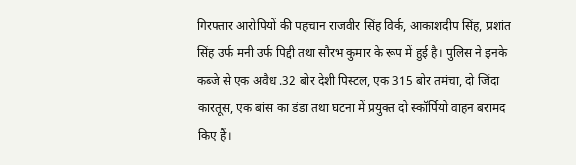गिरफ्तार आरोपियों की पहचान राजवीर सिंह विर्क, आकाशदीप सिंह, प्रशांत सिंह उर्फ मनी उर्फ पिद्दी तथा सौरभ कुमार के रूप में हुई है। पुलिस ने इनके कब्जे से एक अवैध .32 बोर देशी पिस्टल, एक 315 बोर तमंचा, दो जिंदा कारतूस, एक बांस का डंडा तथा घटना में प्रयुक्त दो स्कॉर्पियो वाहन बरामद किए हैं।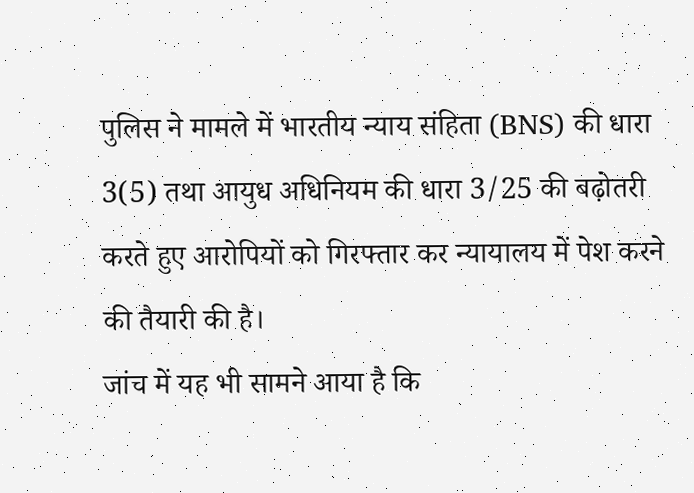पुलिस ने मामले में भारतीय न्याय संहिता (BNS) की धारा 3(5) तथा आयुध अधिनियम की धारा 3/25 की बढ़ोतरी करते हुए आरोपियों को गिरफ्तार कर न्यायालय में पेश करने की तैयारी की है।
जांच में यह भी सामने आया है कि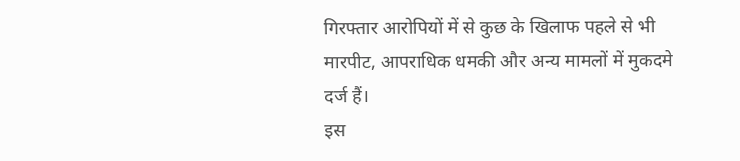गिरफ्तार आरोपियों में से कुछ के खिलाफ पहले से भी मारपीट, आपराधिक धमकी और अन्य मामलों में मुकदमे दर्ज हैं।
इस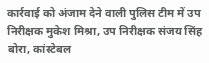कार्रवाई को अंजाम देने वाली पुलिस टीम में उप निरीक्षक मुकेश मिश्रा, उप निरीक्षक संजय सिंह बोरा, कांस्टेबल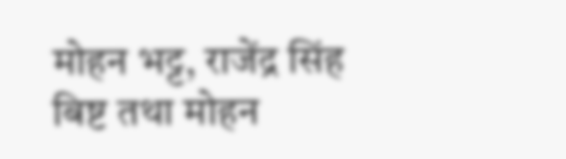मोहन भट्ट, राजेंद्र सिंह बिष्ट तथा मोहन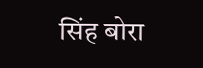सिंह बोरा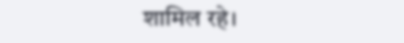शामिल रहे।